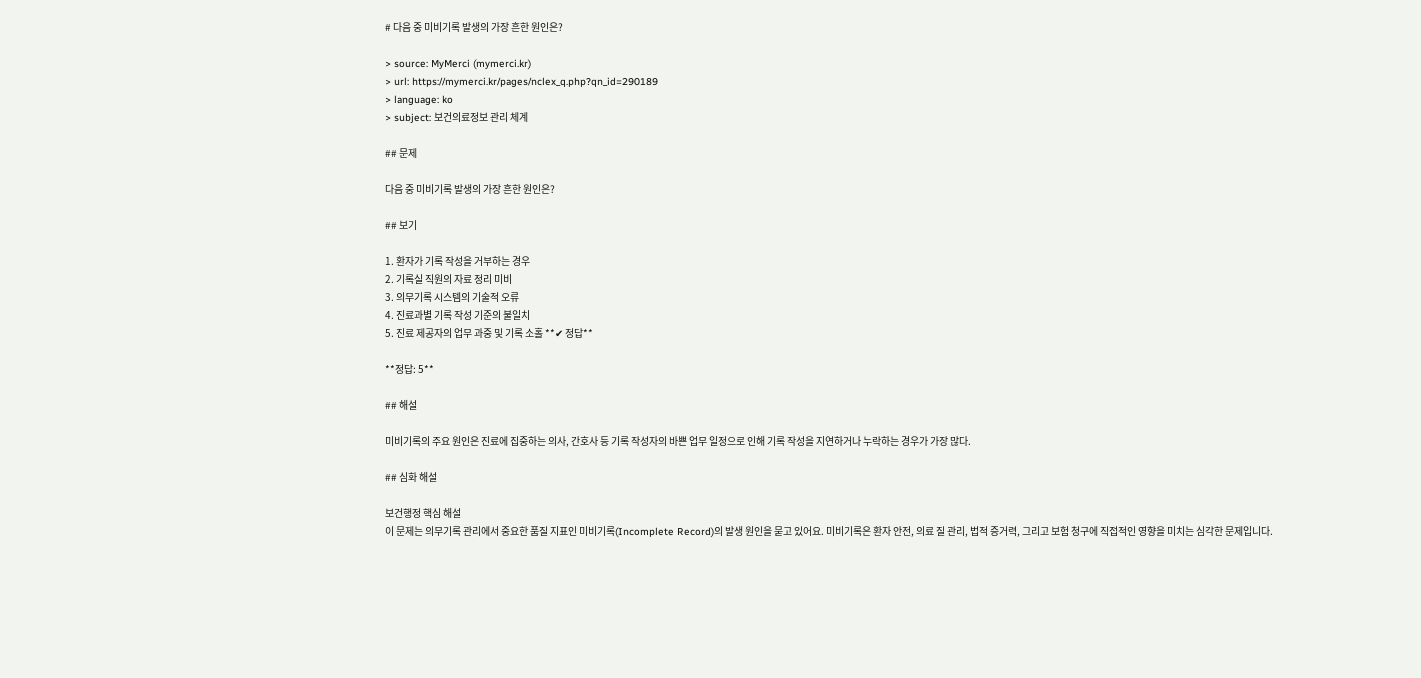# 다음 중 미비기록 발생의 가장 흔한 원인은?

> source: MyMerci (mymerci.kr)
> url: https://mymerci.kr/pages/nclex_q.php?qn_id=290189
> language: ko
> subject: 보건의료정보 관리 체계

## 문제

다음 중 미비기록 발생의 가장 흔한 원인은?

## 보기

1. 환자가 기록 작성을 거부하는 경우
2. 기록실 직원의 자료 정리 미비
3. 의무기록 시스템의 기술적 오류
4. 진료과별 기록 작성 기준의 불일치
5. 진료 제공자의 업무 과중 및 기록 소홀 **✔ 정답**

**정답: 5**

## 해설

미비기록의 주요 원인은 진료에 집중하는 의사, 간호사 등 기록 작성자의 바쁜 업무 일정으로 인해 기록 작성을 지연하거나 누락하는 경우가 가장 많다.

## 심화 해설

보건행정 핵심 해설
이 문제는 의무기록 관리에서 중요한 품질 지표인 미비기록(Incomplete Record)의 발생 원인을 묻고 있어요. 미비기록은 환자 안전, 의료 질 관리, 법적 증거력, 그리고 보험 청구에 직접적인 영향을 미치는 심각한 문제입니다.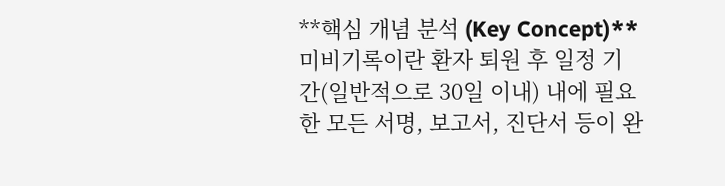**핵심 개념 분석 (Key Concept)**
미비기록이란 환자 퇴원 후 일정 기간(일반적으로 30일 이내) 내에 필요한 모든 서명, 보고서, 진단서 등이 완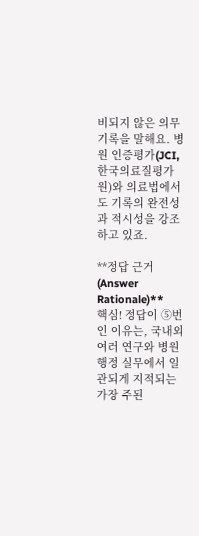비되지 않은 의무기록을 말해요. 병원 인증평가(JCI, 한국의료질평가원)와 의료법에서도 기록의 완전성과 적시성을 강조하고 있죠.

**정답 근거 (Answer Rationale)**
핵심! 정답이 ⑤번인 이유는, 국내외 여러 연구와 병원 행정 실무에서 일관되게 지적되는 가장 주된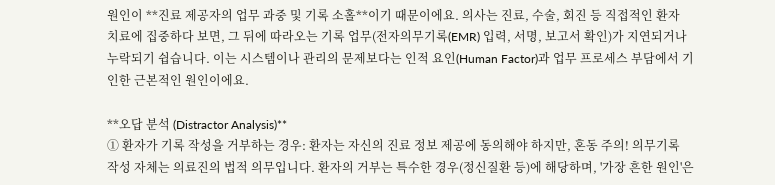원인이 **진료 제공자의 업무 과중 및 기록 소홀**이기 때문이에요. 의사는 진료, 수술, 회진 등 직접적인 환자 치료에 집중하다 보면, 그 뒤에 따라오는 기록 업무(전자의무기록(EMR) 입력, 서명, 보고서 확인)가 지연되거나 누락되기 쉽습니다. 이는 시스템이나 관리의 문제보다는 인적 요인(Human Factor)과 업무 프로세스 부담에서 기인한 근본적인 원인이에요.

**오답 분석 (Distractor Analysis)**
① 환자가 기록 작성을 거부하는 경우: 환자는 자신의 진료 정보 제공에 동의해야 하지만, 혼동 주의! 의무기록 작성 자체는 의료진의 법적 의무입니다. 환자의 거부는 특수한 경우(정신질환 등)에 해당하며, '가장 흔한 원인'은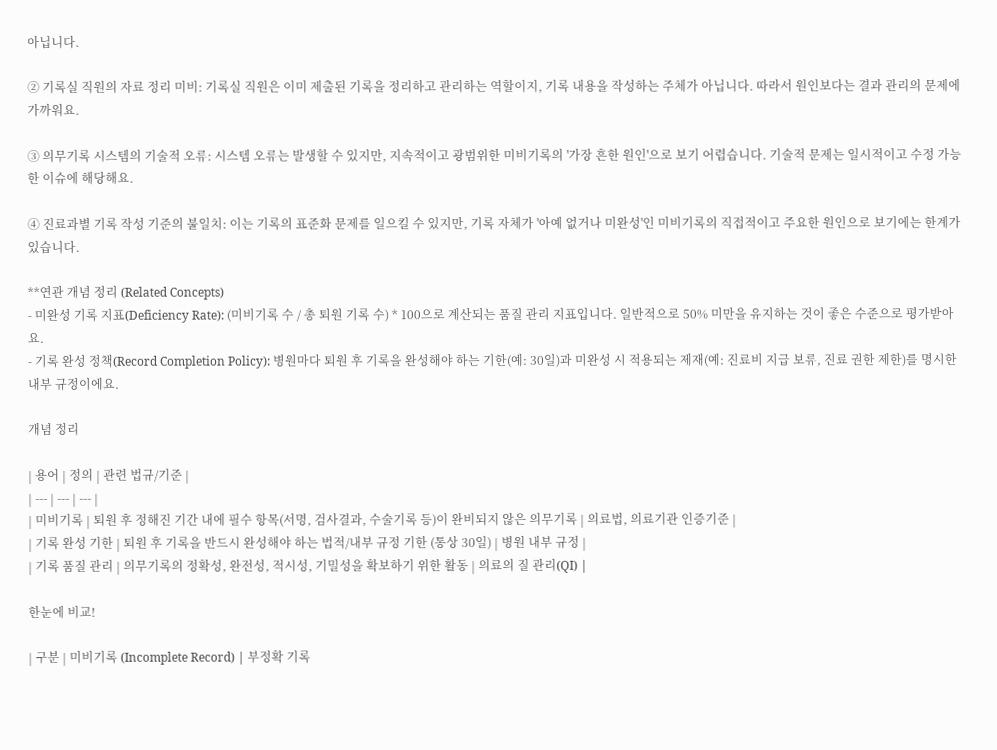아닙니다.

② 기록실 직원의 자료 정리 미비: 기록실 직원은 이미 제출된 기록을 정리하고 관리하는 역할이지, 기록 내용을 작성하는 주체가 아닙니다. 따라서 원인보다는 결과 관리의 문제에 가까워요.

③ 의무기록 시스템의 기술적 오류: 시스템 오류는 발생할 수 있지만, 지속적이고 광범위한 미비기록의 '가장 흔한 원인'으로 보기 어렵습니다. 기술적 문제는 일시적이고 수정 가능한 이슈에 해당해요.

④ 진료과별 기록 작성 기준의 불일치: 이는 기록의 표준화 문제를 일으킬 수 있지만, 기록 자체가 '아예 없거나 미완성'인 미비기록의 직접적이고 주요한 원인으로 보기에는 한계가 있습니다.

**연관 개념 정리 (Related Concepts)
- 미완성 기록 지표(Deficiency Rate): (미비기록 수 / 총 퇴원 기록 수) * 100으로 계산되는 품질 관리 지표입니다. 일반적으로 50% 미만을 유지하는 것이 좋은 수준으로 평가받아요.
- 기록 완성 정책(Record Completion Policy): 병원마다 퇴원 후 기록을 완성해야 하는 기한(예: 30일)과 미완성 시 적용되는 제재(예: 진료비 지급 보류, 진료 권한 제한)를 명시한 내부 규정이에요.

개념 정리

| 용어 | 정의 | 관련 법규/기준 |
| --- | --- | --- |
| 미비기록 | 퇴원 후 정해진 기간 내에 필수 항목(서명, 검사결과, 수술기록 등)이 완비되지 않은 의무기록 | 의료법, 의료기관 인증기준 |
| 기록 완성 기한 | 퇴원 후 기록을 반드시 완성해야 하는 법적/내부 규정 기한 (통상 30일) | 병원 내부 규정 |
| 기록 품질 관리 | 의무기록의 정확성, 완전성, 적시성, 기밀성을 확보하기 위한 활동 | 의료의 질 관리(QI) |

한눈에 비교!

| 구분 | 미비기록 (Incomplete Record) | 부정확 기록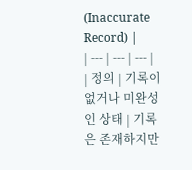(Inaccurate Record) |
| --- | --- | --- |
| 정의 | 기록이 없거나 미완성인 상태 | 기록은 존재하지만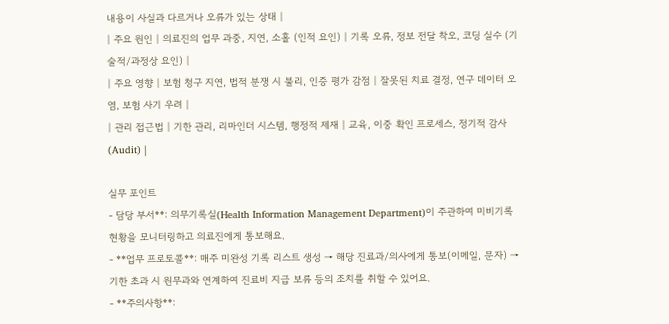내용이 사실과 다르거나 오류가 있는 상태 |
| 주요 원인 | 의료진의 업무 과중, 지연, 소홀 (인적 요인) | 기록 오류, 정보 전달 착오, 코딩 실수 (기술적/과정상 요인) |
| 주요 영향 | 보험 청구 지연, 법적 분쟁 시 불리, 인증 평가 감점 | 잘못된 치료 결정, 연구 데이터 오염, 보험 사기 우려 |
| 관리 접근법 | 기한 관리, 리마인더 시스템, 행정적 제재 | 교육, 이중 확인 프로세스, 정기적 감사(Audit) |

실무 포인트
- 담당 부서**: 의무기록실(Health Information Management Department)이 주관하여 미비기록 현황을 모니터링하고 의료진에게 통보해요.
- **업무 프로토콜**: 매주 미완성 기록 리스트 생성 → 해당 진료과/의사에게 통보(이메일, 문자) → 기한 초과 시 원무과와 연계하여 진료비 지급 보류 등의 조치를 취할 수 있어요.
- **주의사항**: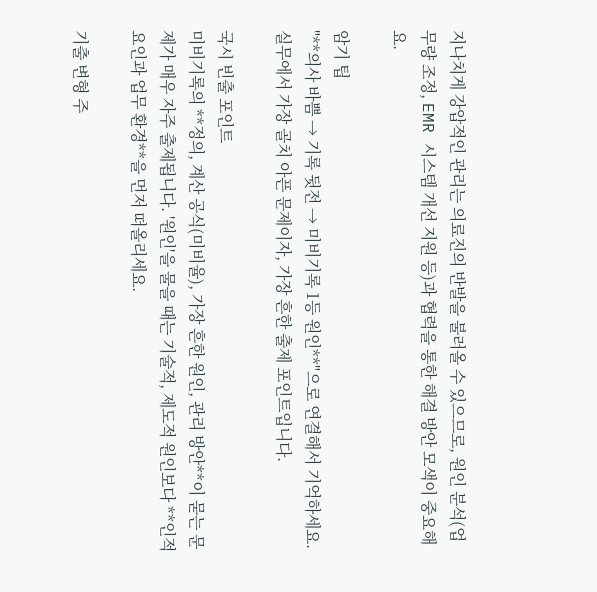지나치게 강압적인 관리는 의료진의 반발을 불러올 수 있으므로, 원인 분석(업무량 조정, EMR 시스템 개선 지원 등)과 협력을 통한 해결 방안 모색이 중요해요.

암기 팁
"**의사 바쁨 → 기록 뒷전 → 미비기록 1등 원인**"으로 연결해서 기억하세요. 실무에서 가장 골치 아픈 문제이자, 가장 흔한 출제 포인트입니다.

국시 빈출 포인트
미비기록의 **정의, 계산 공식(미비율), 가장 흔한 원인, 관리 방안**이 묻는 문제가 매우 자주 출제됩니다. '원인'을 물을 때는 기술적, 제도적 원인보다 **인적 요인과 업무 환경**을 먼저 떠올리세요.

기출 변형 주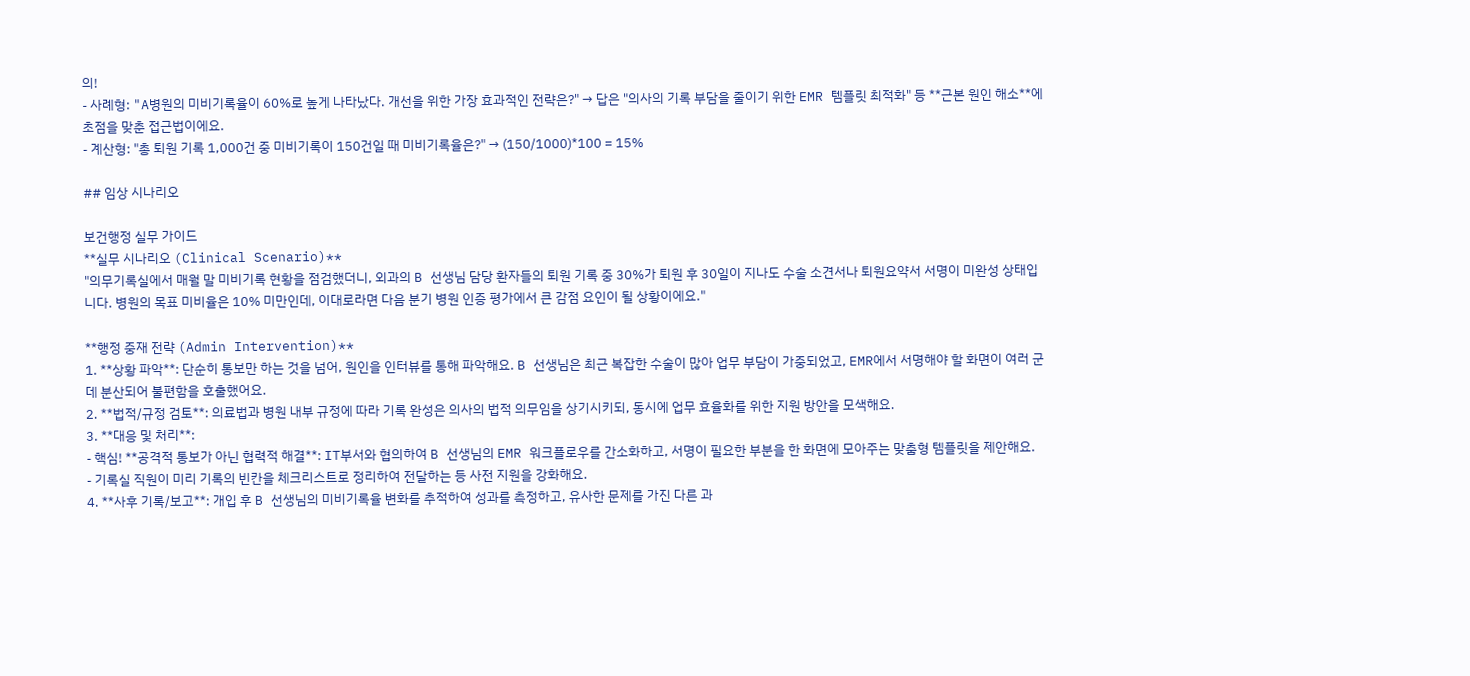의!
- 사례형: "A병원의 미비기록율이 60%로 높게 나타났다. 개선을 위한 가장 효과적인 전략은?" → 답은 "의사의 기록 부담을 줄이기 위한 EMR 템플릿 최적화" 등 **근본 원인 해소**에 초점을 맞춘 접근법이에요.
- 계산형: "총 퇴원 기록 1,000건 중 미비기록이 150건일 때 미비기록율은?" → (150/1000)*100 = 15%

## 임상 시나리오

보건행정 실무 가이드
**실무 시나리오 (Clinical Scenario)**
"의무기록실에서 매월 말 미비기록 현황을 점검했더니, 외과의 B 선생님 담당 환자들의 퇴원 기록 중 30%가 퇴원 후 30일이 지나도 수술 소견서나 퇴원요약서 서명이 미완성 상태입니다. 병원의 목표 미비율은 10% 미만인데, 이대로라면 다음 분기 병원 인증 평가에서 큰 감점 요인이 될 상황이에요."

**행정 중재 전략 (Admin Intervention)**
1. **상황 파악**: 단순히 통보만 하는 것을 넘어, 원인을 인터뷰를 통해 파악해요. B 선생님은 최근 복잡한 수술이 많아 업무 부담이 가중되었고, EMR에서 서명해야 할 화면이 여러 군데 분산되어 불편함을 호출했어요.
2. **법적/규정 검토**: 의료법과 병원 내부 규정에 따라 기록 완성은 의사의 법적 의무임을 상기시키되, 동시에 업무 효율화를 위한 지원 방안을 모색해요.
3. **대응 및 처리**:
- 핵심! **공격적 통보가 아닌 협력적 해결**: IT부서와 협의하여 B 선생님의 EMR 워크플로우를 간소화하고, 서명이 필요한 부분을 한 화면에 모아주는 맞춤형 템플릿을 제안해요.
- 기록실 직원이 미리 기록의 빈칸을 체크리스트로 정리하여 전달하는 등 사전 지원을 강화해요.
4. **사후 기록/보고**: 개입 후 B 선생님의 미비기록율 변화를 추적하여 성과를 측정하고, 유사한 문제를 가진 다른 과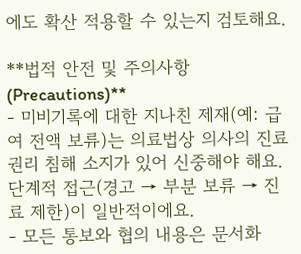에도 확산 적용할 수 있는지 검토해요.

**법적 안전 및 주의사항 (Precautions)**
- 미비기록에 대한 지나친 제재(예: 급여 전액 보류)는 의료법상 의사의 진료 권리 침해 소지가 있어 신중해야 해요. 단계적 접근(경고 → 부분 보류 → 진료 제한)이 일반적이에요.
- 모든 통보와 협의 내용은 문서화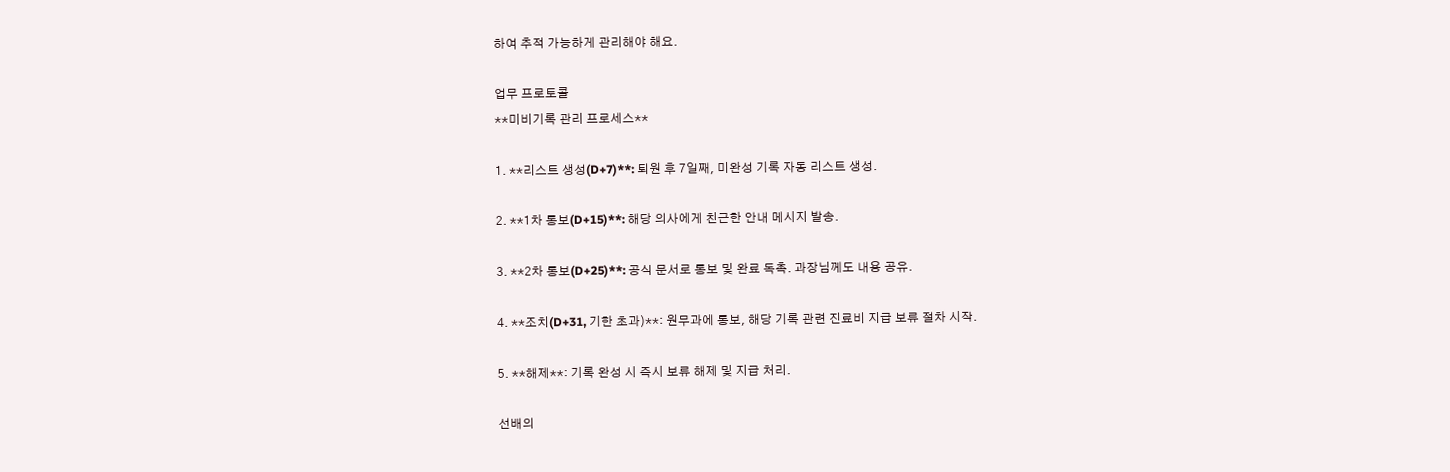하여 추적 가능하게 관리해야 해요.

업무 프로토콜
**미비기록 관리 프로세스**

1. **리스트 생성(D+7)**: 퇴원 후 7일째, 미완성 기록 자동 리스트 생성.

2. **1차 통보(D+15)**: 해당 의사에게 친근한 안내 메시지 발송.

3. **2차 통보(D+25)**: 공식 문서로 통보 및 완료 독촉. 과장님께도 내용 공유.

4. **조치(D+31, 기한 초과)**: 원무과에 통보, 해당 기록 관련 진료비 지급 보류 절차 시작.

5. **해제**: 기록 완성 시 즉시 보류 해제 및 지급 처리.

선배의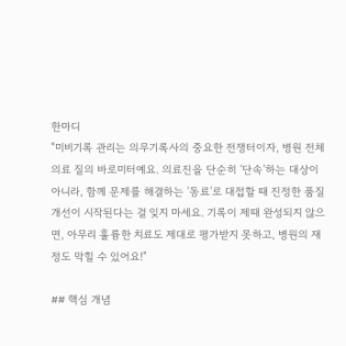한마디
"미비기록 관리는 의무기록사의 중요한 전쟁터이자, 병원 전체 의료 질의 바로미터예요. 의료진을 단순히 '단속'하는 대상이 아니라, 함께 문제를 해결하는 '동료'로 대접할 때 진정한 품질 개선이 시작된다는 걸 잊지 마세요. 기록이 제때 완성되지 않으면, 아무리 훌륭한 치료도 제대로 평가받지 못하고, 병원의 재정도 막힐 수 있어요!"

## 핵심 개념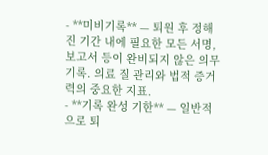- **미비기록** — 퇴원 후 정해진 기간 내에 필요한 모든 서명, 보고서 등이 완비되지 않은 의무기록. 의료 질 관리와 법적 증거력의 중요한 지표.
- **기록 완성 기한** — 일반적으로 퇴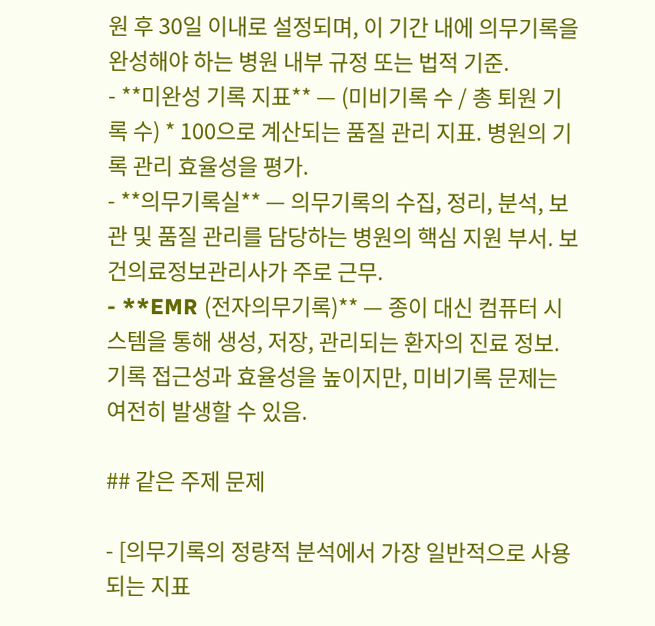원 후 30일 이내로 설정되며, 이 기간 내에 의무기록을 완성해야 하는 병원 내부 규정 또는 법적 기준.
- **미완성 기록 지표** — (미비기록 수 / 총 퇴원 기록 수) * 100으로 계산되는 품질 관리 지표. 병원의 기록 관리 효율성을 평가.
- **의무기록실** — 의무기록의 수집, 정리, 분석, 보관 및 품질 관리를 담당하는 병원의 핵심 지원 부서. 보건의료정보관리사가 주로 근무.
- **EMR (전자의무기록)** — 종이 대신 컴퓨터 시스템을 통해 생성, 저장, 관리되는 환자의 진료 정보. 기록 접근성과 효율성을 높이지만, 미비기록 문제는 여전히 발생할 수 있음.

## 같은 주제 문제

- [의무기록의 정량적 분석에서 가장 일반적으로 사용되는 지표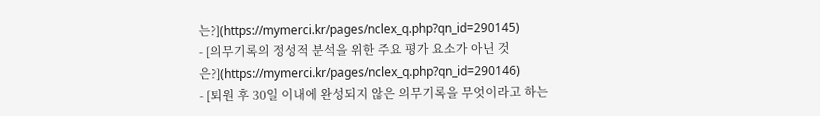는?](https://mymerci.kr/pages/nclex_q.php?qn_id=290145)
- [의무기록의 정성적 분석을 위한 주요 평가 요소가 아닌 것은?](https://mymerci.kr/pages/nclex_q.php?qn_id=290146)
- [퇴원 후 30일 이내에 완성되지 않은 의무기록을 무엇이라고 하는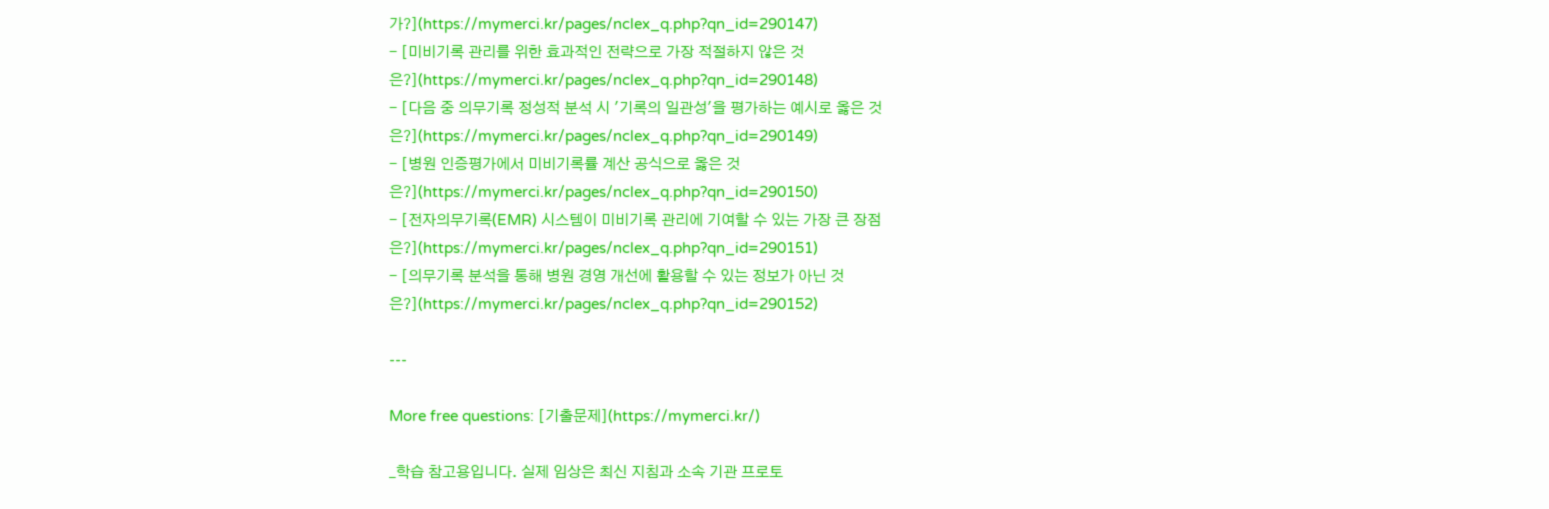가?](https://mymerci.kr/pages/nclex_q.php?qn_id=290147)
- [미비기록 관리를 위한 효과적인 전략으로 가장 적절하지 않은 것은?](https://mymerci.kr/pages/nclex_q.php?qn_id=290148)
- [다음 중 의무기록 정성적 분석 시 '기록의 일관성'을 평가하는 예시로 옳은 것은?](https://mymerci.kr/pages/nclex_q.php?qn_id=290149)
- [병원 인증평가에서 미비기록률 계산 공식으로 옳은 것은?](https://mymerci.kr/pages/nclex_q.php?qn_id=290150)
- [전자의무기록(EMR) 시스템이 미비기록 관리에 기여할 수 있는 가장 큰 장점은?](https://mymerci.kr/pages/nclex_q.php?qn_id=290151)
- [의무기록 분석을 통해 병원 경영 개선에 활용할 수 있는 정보가 아닌 것은?](https://mymerci.kr/pages/nclex_q.php?qn_id=290152)

---

More free questions: [기출문제](https://mymerci.kr/)

_학습 참고용입니다. 실제 임상은 최신 지침과 소속 기관 프로토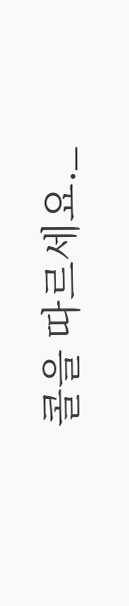콜을 따르세요._